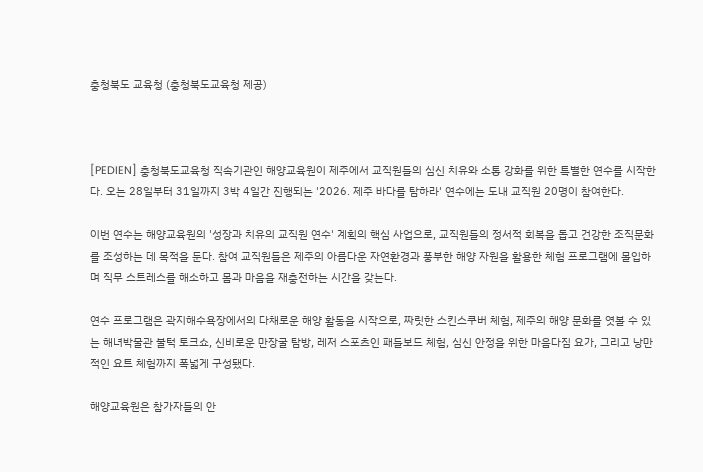충청북도 교육청 (충청북도교육청 제공)



[PEDIEN] 충청북도교육청 직속기관인 해양교육원이 제주에서 교직원들의 심신 치유와 소통 강화를 위한 특별한 연수를 시작한다. 오는 28일부터 31일까지 3박 4일간 진행되는 '2026. 제주 바다를 탐하라' 연수에는 도내 교직원 20명이 참여한다.

이번 연수는 해양교육원의 '성장과 치유의 교직원 연수' 계획의 핵심 사업으로, 교직원들의 정서적 회복을 돕고 건강한 조직문화를 조성하는 데 목적을 둔다. 참여 교직원들은 제주의 아름다운 자연환경과 풍부한 해양 자원을 활용한 체험 프로그램에 몰입하며 직무 스트레스를 해소하고 몸과 마음을 재충전하는 시간을 갖는다.

연수 프로그램은 곽지해수욕장에서의 다채로운 해양 활동을 시작으로, 짜릿한 스킨스쿠버 체험, 제주의 해양 문화를 엿볼 수 있는 해녀박물관 불턱 토크쇼, 신비로운 만장굴 탐방, 레저 스포츠인 패들보드 체험, 심신 안정을 위한 마음다짐 요가, 그리고 낭만적인 요트 체험까지 폭넓게 구성됐다.

해양교육원은 참가자들의 안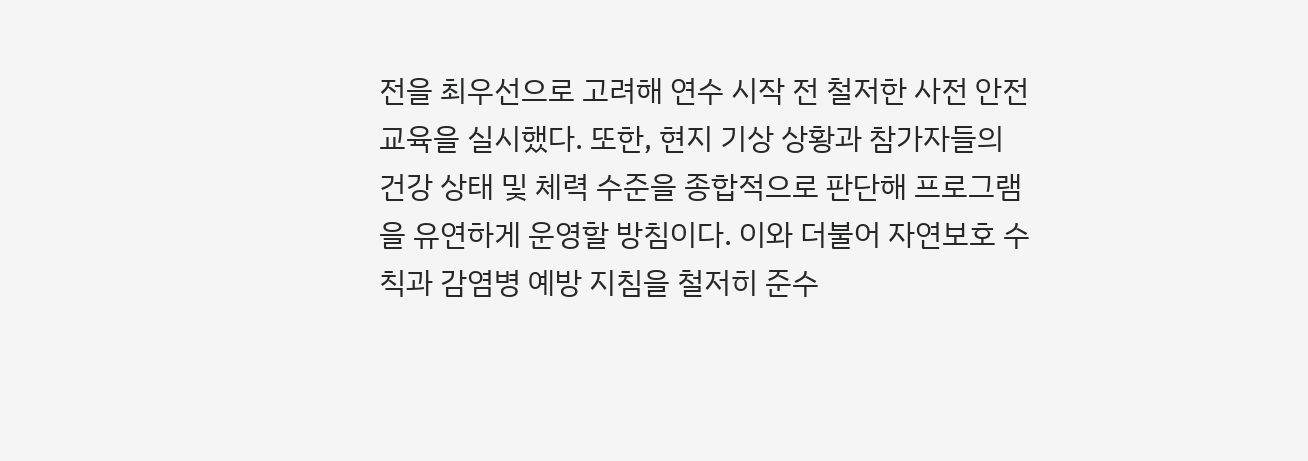전을 최우선으로 고려해 연수 시작 전 철저한 사전 안전 교육을 실시했다. 또한, 현지 기상 상황과 참가자들의 건강 상태 및 체력 수준을 종합적으로 판단해 프로그램을 유연하게 운영할 방침이다. 이와 더불어 자연보호 수칙과 감염병 예방 지침을 철저히 준수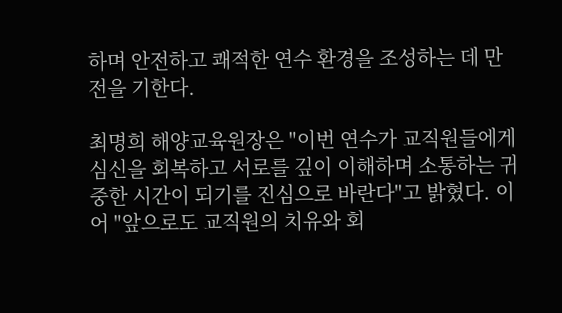하며 안전하고 쾌적한 연수 환경을 조성하는 데 만전을 기한다.

최명희 해양교육원장은 "이번 연수가 교직원들에게 심신을 회복하고 서로를 깊이 이해하며 소통하는 귀중한 시간이 되기를 진심으로 바란다"고 밝혔다. 이어 "앞으로도 교직원의 치유와 회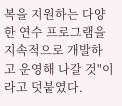복을 지원하는 다양한 연수 프로그램을 지속적으로 개발하고 운영해 나갈 것"이라고 덧붙였다.